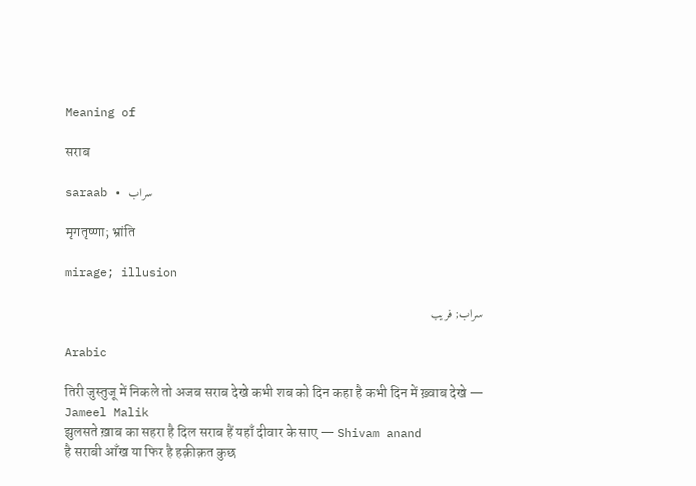Meaning of

सराब

saraab • سراب

मृगतृष्णा; भ्रांति

mirage; illusion

سراب; فریب

Arabic

तिरी जुस्तुजू में निकले तो अजब सराब देखे कभी शब को दिन कहा है कभी दिन में ख़्वाब देखे — Jameel Malik
झुलसते ख़ाब का सहरा है दिल सराब हैं यहाँ दीवार के साए — Shivam anand
है सराबी आँख या फिर है हक़ीक़त कुछ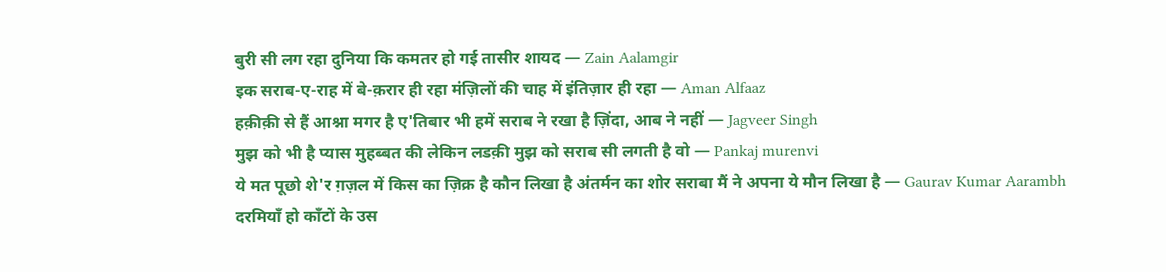बुरी सी लग रहा दुनिया कि कमतर हो गई तासीर शायद — Zain Aalamgir
इक सराब-ए-राह में बे-क़रार ही रहा मंज़िलों की चाह में इंतिज़ार ही रहा — Aman Alfaaz
हक़ीक़ी से हैं आश्ना मगर है ए'तिबार भी हमें सराब ने रखा है ज़िंदा, आब ने नहीं — Jagveer Singh
मुझ को भी है प्यास मुहब्बत की लेकिन लडक़ी मुझ को सराब सी लगती है वो — Pankaj murenvi
ये मत पूछो शे'र ग़ज़ल में किस का ज़िक्र है कौन लिखा है अंतर्मन का शोर सराबा मैं ने अपना ये मौन लिखा है — Gaurav Kumar Aarambh
दरमियाँ हो काँटों के उस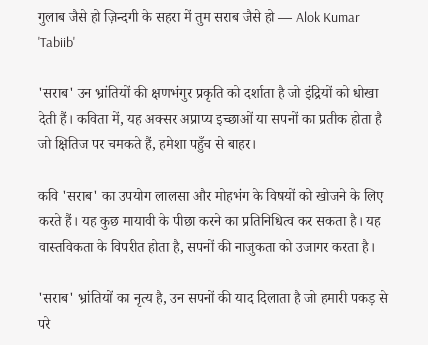गुलाब जैसे हो ज़िन्दगी के सहरा में तुम सराब जैसे हो — Alok Kumar 'Tabiib'

'सराब' उन भ्रांतियों की क्षणभंगुर प्रकृति को दर्शाता है जो इंद्रियों को धोखा देती हैं। कविता में, यह अक्सर अप्राप्य इच्छाओं या सपनों का प्रतीक होता है जो क्षितिज पर चमकते हैं, हमेशा पहुँच से बाहर।

कवि 'सराब' का उपयोग लालसा और मोहभंग के विषयों को खोजने के लिए करते हैं। यह कुछ मायावी के पीछा करने का प्रतिनिधित्व कर सकता है। यह वास्तविकता के विपरीत होता है, सपनों की नाजुकता को उजागर करता है।

'सराब' भ्रांतियों का नृत्य है, उन सपनों की याद दिलाता है जो हमारी पकड़ से परे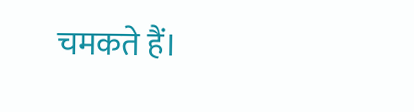चमकते हैं।